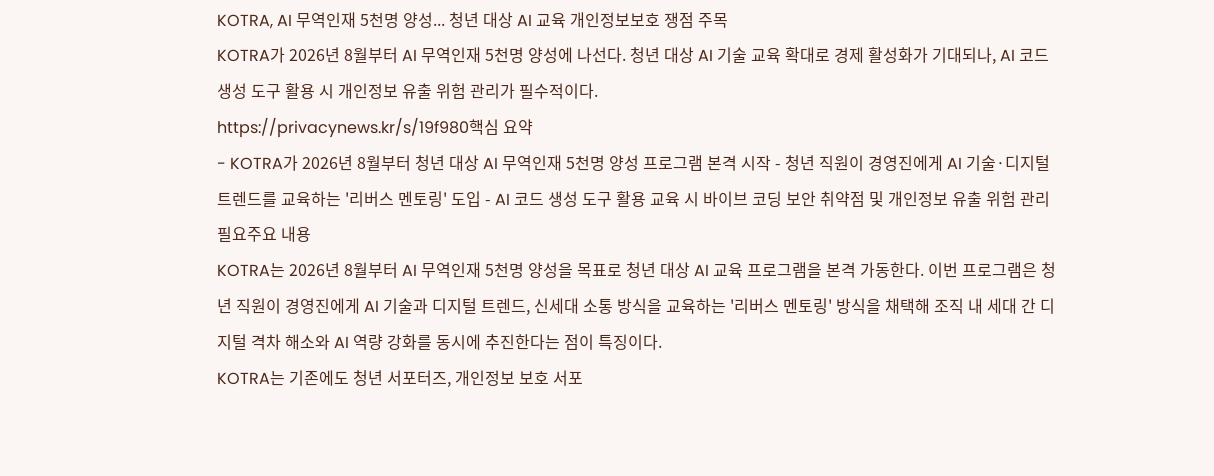KOTRA, AI 무역인재 5천명 양성... 청년 대상 AI 교육 개인정보보호 쟁점 주목
KOTRA가 2026년 8월부터 AI 무역인재 5천명 양성에 나선다. 청년 대상 AI 기술 교육 확대로 경제 활성화가 기대되나, AI 코드 생성 도구 활용 시 개인정보 유출 위험 관리가 필수적이다.
https://privacynews.kr/s/19f980핵심 요약
- KOTRA가 2026년 8월부터 청년 대상 AI 무역인재 5천명 양성 프로그램 본격 시작 - 청년 직원이 경영진에게 AI 기술·디지털 트렌드를 교육하는 '리버스 멘토링' 도입 - AI 코드 생성 도구 활용 교육 시 바이브 코딩 보안 취약점 및 개인정보 유출 위험 관리 필요주요 내용
KOTRA는 2026년 8월부터 AI 무역인재 5천명 양성을 목표로 청년 대상 AI 교육 프로그램을 본격 가동한다. 이번 프로그램은 청년 직원이 경영진에게 AI 기술과 디지털 트렌드, 신세대 소통 방식을 교육하는 '리버스 멘토링' 방식을 채택해 조직 내 세대 간 디지털 격차 해소와 AI 역량 강화를 동시에 추진한다는 점이 특징이다.
KOTRA는 기존에도 청년 서포터즈, 개인정보 보호 서포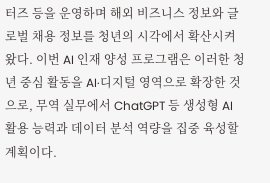터즈 등을 운영하며 해외 비즈니스 정보와 글로벌 채용 정보를 청년의 시각에서 확산시켜왔다. 이번 AI 인재 양성 프로그램은 이러한 청년 중심 활동을 AI·디지털 영역으로 확장한 것으로, 무역 실무에서 ChatGPT 등 생성형 AI 활용 능력과 데이터 분석 역량을 집중 육성할 계획이다.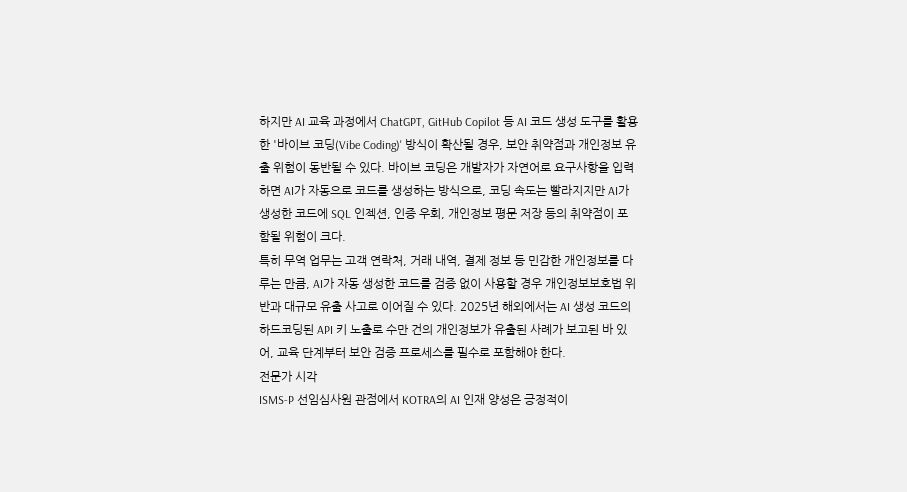하지만 AI 교육 과정에서 ChatGPT, GitHub Copilot 등 AI 코드 생성 도구를 활용한 '바이브 코딩(Vibe Coding)' 방식이 확산될 경우, 보안 취약점과 개인정보 유출 위험이 동반될 수 있다. 바이브 코딩은 개발자가 자연어로 요구사항을 입력하면 AI가 자동으로 코드를 생성하는 방식으로, 코딩 속도는 빨라지지만 AI가 생성한 코드에 SQL 인젝션, 인증 우회, 개인정보 평문 저장 등의 취약점이 포함될 위험이 크다.
특히 무역 업무는 고객 연락처, 거래 내역, 결제 정보 등 민감한 개인정보를 다루는 만큼, AI가 자동 생성한 코드를 검증 없이 사용할 경우 개인정보보호법 위반과 대규모 유출 사고로 이어질 수 있다. 2025년 해외에서는 AI 생성 코드의 하드코딩된 API 키 노출로 수만 건의 개인정보가 유출된 사례가 보고된 바 있어, 교육 단계부터 보안 검증 프로세스를 필수로 포함해야 한다.
전문가 시각
ISMS-P 선임심사원 관점에서 KOTRA의 AI 인재 양성은 긍정적이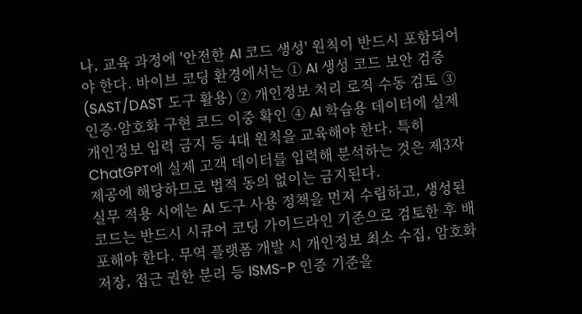나, 교육 과정에 '안전한 AI 코드 생성' 원칙이 반드시 포함되어야 한다. 바이브 코딩 환경에서는 ① AI 생성 코드 보안 검증(SAST/DAST 도구 활용) ② 개인정보 처리 로직 수동 검토 ③ 인증·암호화 구현 코드 이중 확인 ④ AI 학습용 데이터에 실제 개인정보 입력 금지 등 4대 원칙을 교육해야 한다. 특히 ChatGPT에 실제 고객 데이터를 입력해 분석하는 것은 제3자 제공에 해당하므로 법적 동의 없이는 금지된다.
실무 적용 시에는 AI 도구 사용 정책을 먼저 수립하고, 생성된 코드는 반드시 시큐어 코딩 가이드라인 기준으로 검토한 후 배포해야 한다. 무역 플랫폼 개발 시 개인정보 최소 수집, 암호화 저장, 접근 권한 분리 등 ISMS-P 인증 기준을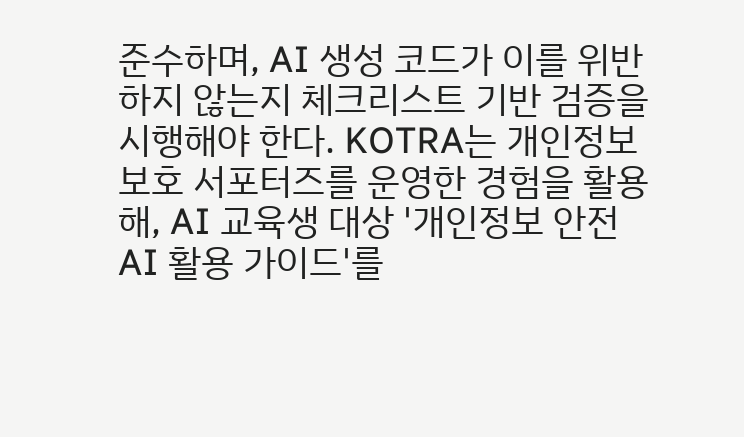준수하며, AI 생성 코드가 이를 위반하지 않는지 체크리스트 기반 검증을 시행해야 한다. KOTRA는 개인정보 보호 서포터즈를 운영한 경험을 활용해, AI 교육생 대상 '개인정보 안전 AI 활용 가이드'를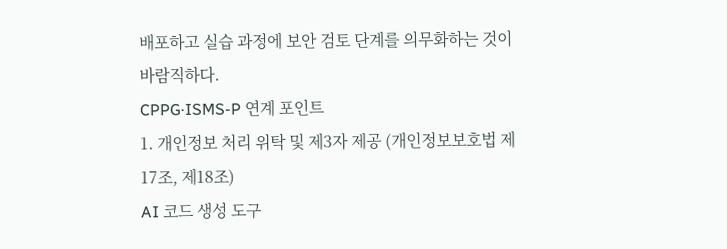배포하고 실습 과정에 보안 검토 단계를 의무화하는 것이 바람직하다.
CPPG·ISMS-P 연계 포인트
1. 개인정보 처리 위탁 및 제3자 제공 (개인정보보호법 제17조, 제18조)
AI 코드 생성 도구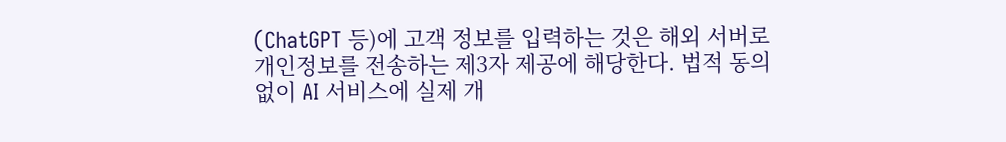(ChatGPT 등)에 고객 정보를 입력하는 것은 해외 서버로 개인정보를 전송하는 제3자 제공에 해당한다. 법적 동의 없이 AI 서비스에 실제 개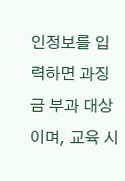인정보를 입력하면 과징금 부과 대상이며, 교육 시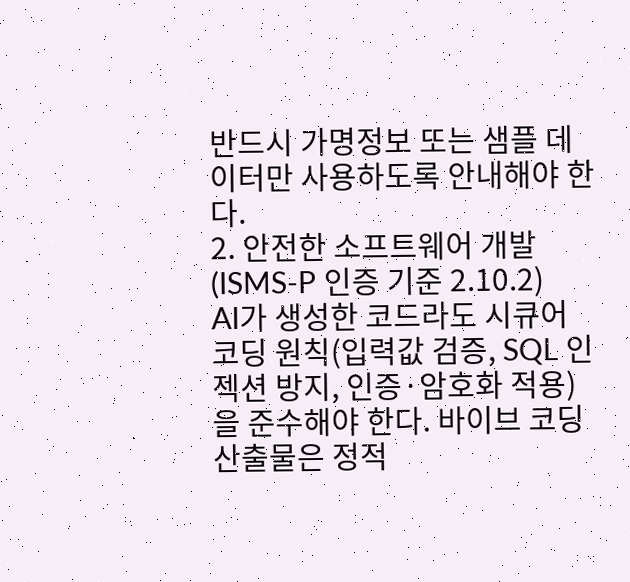반드시 가명정보 또는 샘플 데이터만 사용하도록 안내해야 한다.
2. 안전한 소프트웨어 개발 (ISMS-P 인증 기준 2.10.2)
AI가 생성한 코드라도 시큐어 코딩 원칙(입력값 검증, SQL 인젝션 방지, 인증·암호화 적용)을 준수해야 한다. 바이브 코딩 산출물은 정적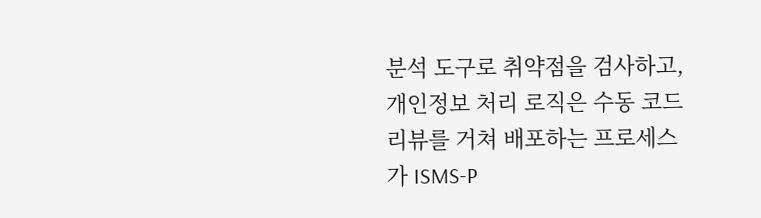분석 도구로 취약점을 검사하고, 개인정보 처리 로직은 수동 코드 리뷰를 거쳐 배포하는 프로세스가 ISMS-P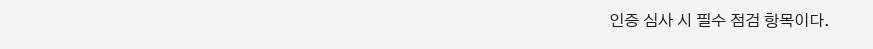인증 심사 시 필수 점검 항목이다.